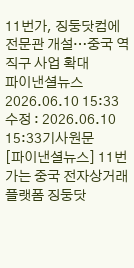11번가, 징둥닷컴에 전문관 개설…중국 역직구 사업 확대
파이낸셜뉴스
2026.06.10 15:33
수정 : 2026.06.10 15:33기사원문
[파이낸셜뉴스] 11번가는 중국 전자상거래 플랫폼 징둥닷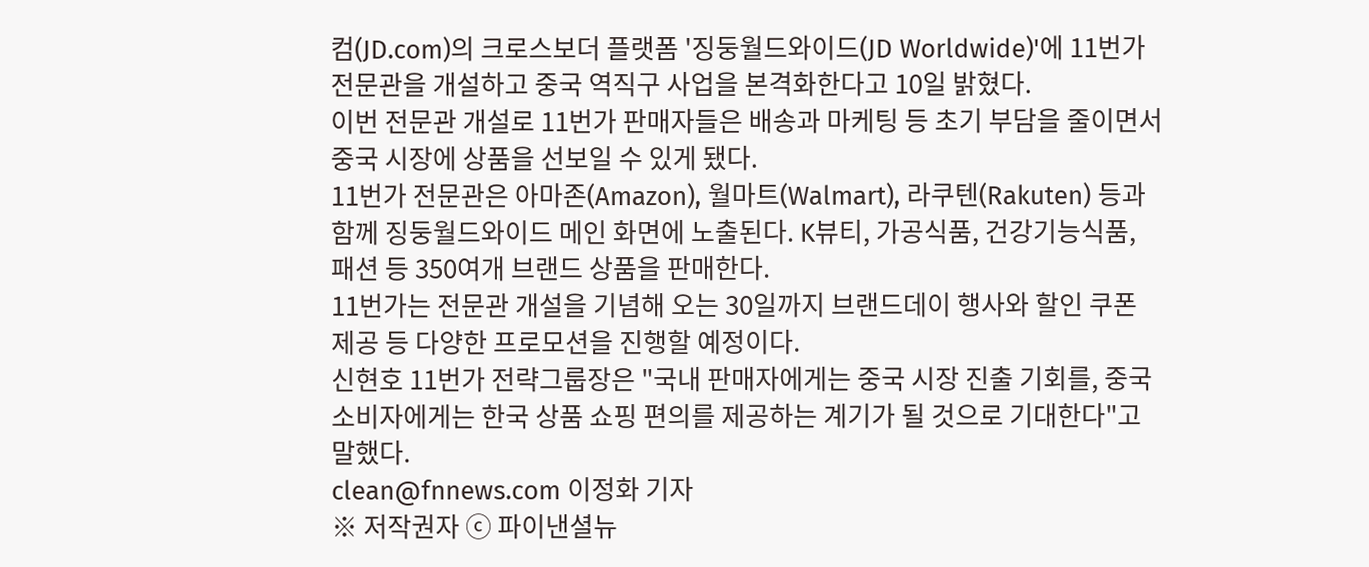컴(JD.com)의 크로스보더 플랫폼 '징둥월드와이드(JD Worldwide)'에 11번가 전문관을 개설하고 중국 역직구 사업을 본격화한다고 10일 밝혔다.
이번 전문관 개설로 11번가 판매자들은 배송과 마케팅 등 초기 부담을 줄이면서 중국 시장에 상품을 선보일 수 있게 됐다.
11번가 전문관은 아마존(Amazon), 월마트(Walmart), 라쿠텐(Rakuten) 등과 함께 징둥월드와이드 메인 화면에 노출된다. K뷰티, 가공식품, 건강기능식품, 패션 등 350여개 브랜드 상품을 판매한다.
11번가는 전문관 개설을 기념해 오는 30일까지 브랜드데이 행사와 할인 쿠폰 제공 등 다양한 프로모션을 진행할 예정이다.
신현호 11번가 전략그룹장은 "국내 판매자에게는 중국 시장 진출 기회를, 중국 소비자에게는 한국 상품 쇼핑 편의를 제공하는 계기가 될 것으로 기대한다"고 말했다.
clean@fnnews.com 이정화 기자
※ 저작권자 ⓒ 파이낸셜뉴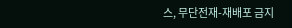스, 무단전재-재배포 금지